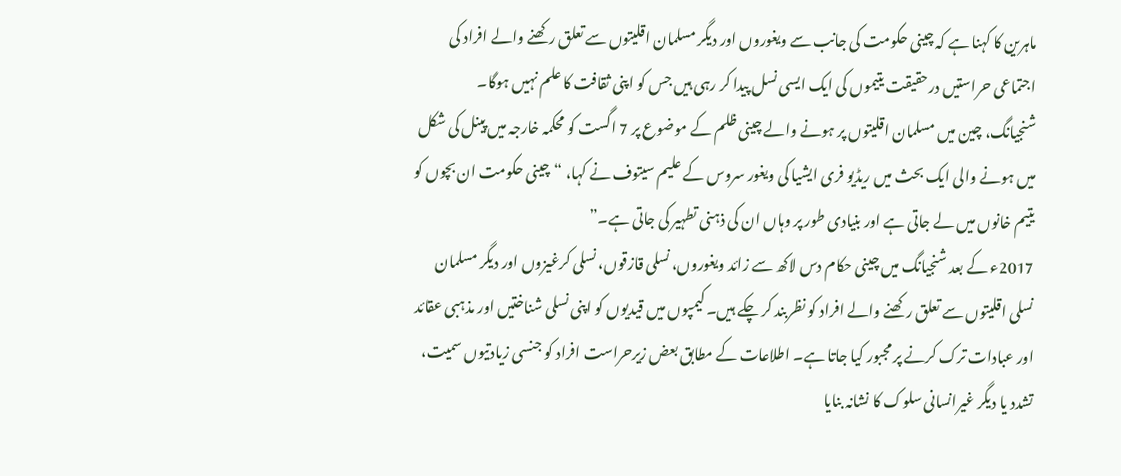ماہرین کا کہنا ہے کہ چینی حکومت کی جانب سے ویغوروں اور دیگر مسلمان اقلیتوں سے تعلق رکھنے والے افراد کی اجتماعی حراستیں درحقیقت یتیموں کی ایک ایسی نسل پیدا کر رہی ہیں جس کو اپنی ثقافت کا علم نہیں ہوگا۔
شنجیانگ، چین میں مسلمان اقلیتوں پر ہونے والے چینی ظلم کے موضوع پر 7 اگست کو محکمہ خارجہ میں پینل کی شکل میں ہونے والی ایک بحث میں ریڈیو فری ایشیا کی ویغور سروس کے علیم سیتوف نے کہا، “چینی حکومت ان بچوں کو یتیم خانوں میں لے جاتی ہے اور بنیادی طور پر وہاں ان کی ذہنی تطہیر کی جاتی ہے۔”
2017ء کے بعد شنجیانگ میں چینی حکام دس لاکھ سے زائد ویغوروں، نسلی قازقوں، نسلی کرغیزوں اور دیگر مسلمان نسلی اقلیتوں سے تعلق رکھنے والے افراد کو نظربند کر چکے ہیں۔ کیمپوں میں قیدیوں کو اپنی نسلی شناختیں اور مذہبی عقائد اور عبادات ترک کرنے پر مجبور کیا جاتا ہے۔ اطلاعات کے مطابق بعض زیرحراست افراد کو جنسی زیادتیوں سمیت، تشدد یا دیگر غیرانسانی سلوک کا نشانہ بنایا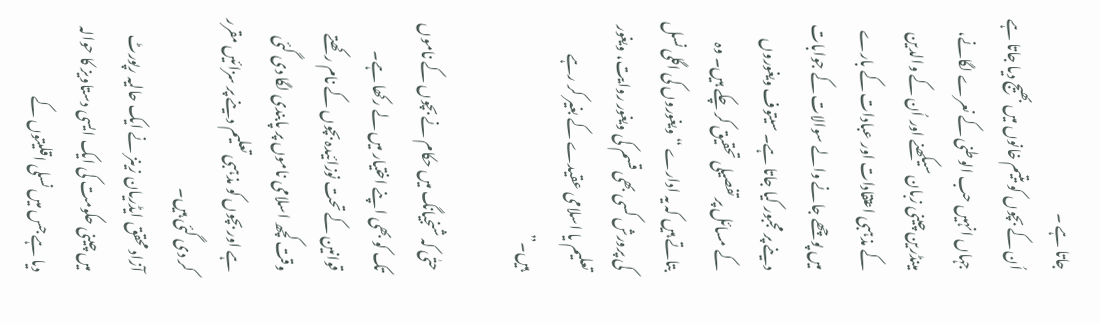جاتا ہے ۔
اُن کے بچوں کو یتیم خانوں میں بھیج دیا جاتا ہے جہاں انہیں حب الوطنی کے نعرے لگانے، مینڈرین چینی زبان سیکھنے اور اُن کے والدین کے مذہبی اعتقادات اور عبادات کے بارے میں پوچھے جانے والے سوالات کے جوابات دینے پر مجبور کیا جاتا ہے۔ سیتوف ویغوروں کے مسائل پر تفصیلی تحقیق کر چکے ہیں۔ وہ بتاتے ہیں کہ یہ ادارے “ویغوروں کی اگلی نسل کی پرورش کسی بھی قسم کی ویغور روایت، ویغور تعلیم یا اسلامی عقیدے کے بغیر کر رہے ہیں۔”

حتٰی کہ شنجیانگ میں حکام نے بچوں کے ناموں تک کو بھی اپنے اختیار میں لے رکھا ہے۔ قوانین کے تحت نوزائیدہ بچوں کے نام رکھتے وقت کچھ اسلامی ناموں پر پابندی لگا دی گئی ہے اور بچوں کو مذہبی تعلیم دینے پر سزائیں مقرر کر دی گئی ہیں۔
آزاد محقق ایڈریان زینز نے ایک حالیہ رپورٹ میں چینی حکومت کی ایک ایسی دستاویز کا حوالہ دیا ہے جس میں نسلی اقلیتوں کے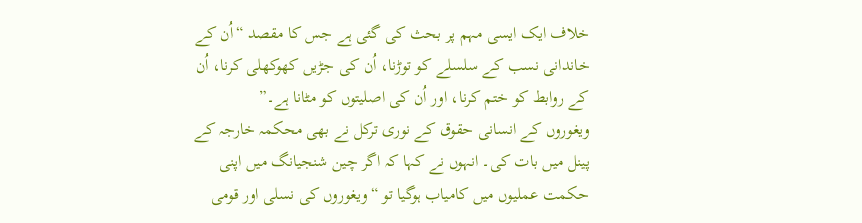خلاف ایک ایسی مہم پر بحث کی گئی ہے جس کا مقصد “اُن کے خاندانی نسب کے سلسلے کو توڑنا، اُن کی جڑیں کھوکھلی کرنا، اُن کے روابط کو ختم کرنا، اور اُن کی اصلیتوں کو مٹانا ہے۔”
ویغوروں کے انسانی حقوق کے نوری ترکل نے بھی محکمہ خارجہ کے پینل میں بات کی۔ انہوں نے کہا کہ اگر چین شنجیانگ میں اپنی حکمت عملیوں میں کامیاب ہوگیا تو “ویغوروں کی نسلی اور قومی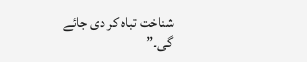شناخت تباہ کر دی جائے گی۔”